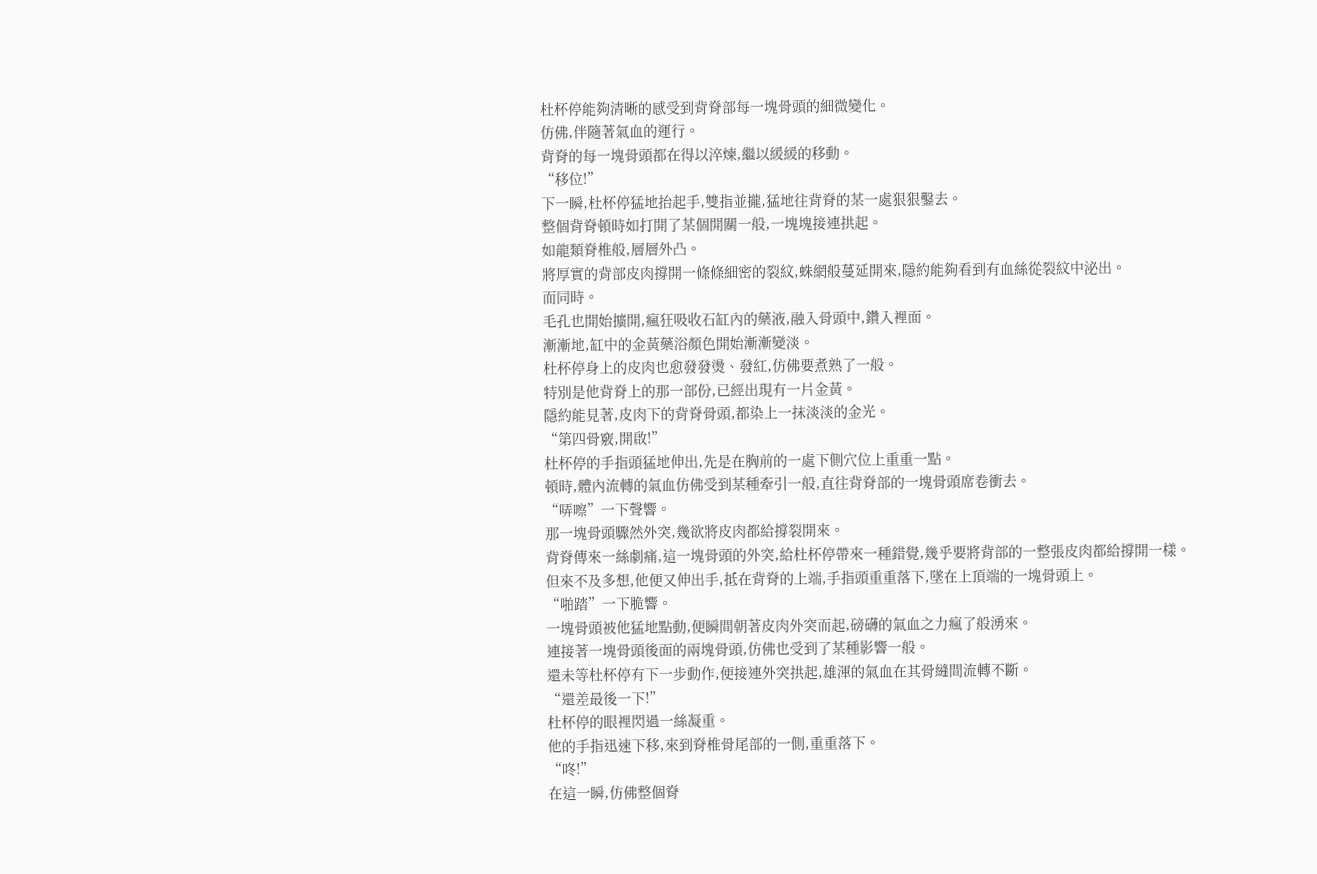杜杯停能夠清晰的感受到背脊部每一塊骨頭的細微變化。
仿佛,伴隨著氣血的運行。
背脊的每一塊骨頭都在得以淬煉,繼以緩緩的移動。
“移位!”
下一瞬,杜杯停猛地抬起手,雙指並攏,猛地往背脊的某一處狠狠鑿去。
整個背脊頓時如打開了某個開關一般,一塊塊接連拱起。
如龍類脊椎般,層層外凸。
將厚實的背部皮肉撐開一條條細密的裂紋,蛛網般蔓延開來,隱約能夠看到有血絲從裂紋中泌出。
而同時。
毛孔也開始擴開,瘋狂吸收石缸內的藥液,融入骨頭中,鑽入裡面。
漸漸地,缸中的金黃藥浴顏色開始漸漸變淡。
杜杯停身上的皮肉也愈發發燙、發紅,仿佛要煮熟了一般。
特別是他背脊上的那一部份,已經出現有一片金黃。
隱約能見著,皮肉下的背脊骨頭,都染上一抹淡淡的金光。
“第四骨竅,開啟!”
杜杯停的手指頭猛地伸出,先是在胸前的一處下側穴位上重重一點。
頓時,體內流轉的氣血仿佛受到某種牽引一般,直往背脊部的一塊骨頭席卷衝去。
“哢嚓”一下聲響。
那一塊骨頭驟然外突,幾欲將皮肉都給撐裂開來。
背脊傳來一絲劇痛,這一塊骨頭的外突,給杜杯停帶來一種錯覺,幾乎要將背部的一整張皮肉都給撐開一樣。
但來不及多想,他便又伸出手,抵在背脊的上端,手指頭重重落下,墜在上頂端的一塊骨頭上。
“啪踏”一下脆響。
一塊骨頭被他猛地點動,便瞬間朝著皮肉外突而起,磅礴的氣血之力瘋了般湧來。
連接著一塊骨頭後面的兩塊骨頭,仿佛也受到了某種影響一般。
還未等杜杯停有下一步動作,便接連外突拱起,雄渾的氣血在其骨縫間流轉不斷。
“還差最後一下!”
杜杯停的眼裡閃過一絲凝重。
他的手指迅速下移,來到脊椎骨尾部的一側,重重落下。
“咚!”
在這一瞬,仿佛整個脊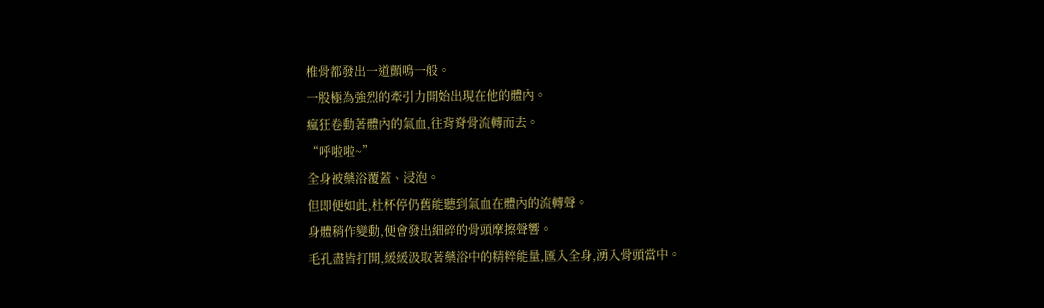椎骨都發出一道顫鳴一般。
一股極為強烈的牽引力開始出現在他的體內。
瘋狂卷動著體內的氣血,往背脊骨流轉而去。
“呼啦啦~”
全身被藥浴覆蓋、浸泡。
但即便如此,杜杯停仍舊能聽到氣血在體內的流轉聲。
身體稍作變動,便會發出細碎的骨頭摩擦聲響。
毛孔盡皆打開,緩緩汲取著藥浴中的精粹能量,匯入全身,湧入骨頭當中。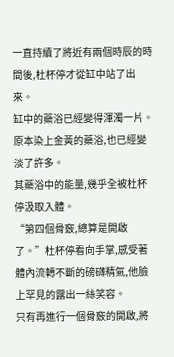一直持續了將近有兩個時辰的時間後,杜杯停才從缸中站了出來。
缸中的藥浴已經變得渾濁一片。
原本染上金黃的藥浴,也已經變淡了許多。
其藥浴中的能量,幾乎全被杜杯停汲取入體。
“第四個骨竅,總算是開啟了。”杜杯停看向手掌,感受著體內流轉不斷的磅礴精氣,他臉上罕見的露出一絲笑容。
只有再進行一個骨竅的開啟,將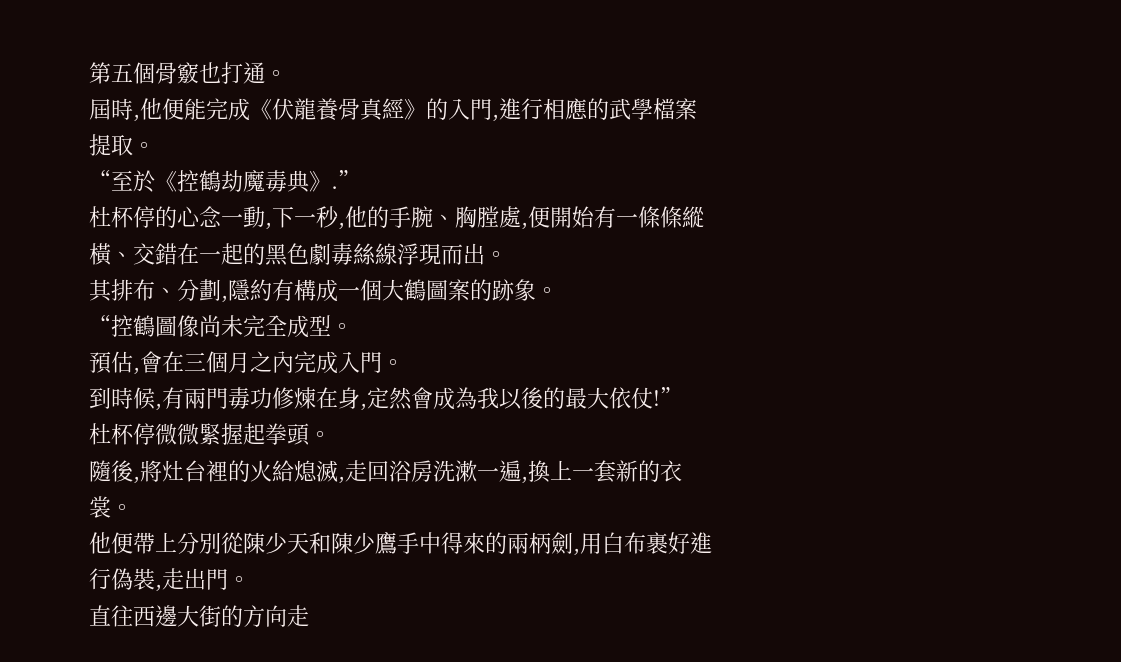第五個骨竅也打通。
屆時,他便能完成《伏龍養骨真經》的入門,進行相應的武學檔案提取。
“至於《控鶴劫魔毒典》.”
杜杯停的心念一動,下一秒,他的手腕、胸膛處,便開始有一條條縱橫、交錯在一起的黑色劇毒絲線浮現而出。
其排布、分劃,隱約有構成一個大鶴圖案的跡象。
“控鶴圖像尚未完全成型。
預估,會在三個月之內完成入門。
到時候,有兩門毒功修煉在身,定然會成為我以後的最大依仗!”
杜杯停微微緊握起拳頭。
隨後,將灶台裡的火給熄滅,走回浴房洗漱一遍,換上一套新的衣裳。
他便帶上分別從陳少天和陳少鷹手中得來的兩柄劍,用白布裹好進行偽裝,走出門。
直往西邊大街的方向走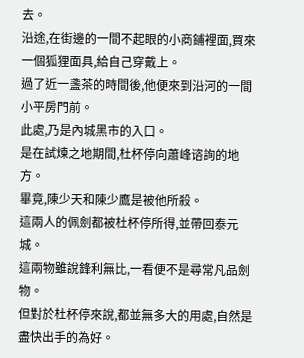去。
沿途,在街邊的一間不起眼的小商鋪裡面,買來一個狐狸面具,給自己穿戴上。
過了近一盞茶的時間後,他便來到沿河的一間小平房門前。
此處,乃是內城黑市的入口。
是在試煉之地期間,杜杯停向蕭峰谘詢的地方。
畢竟,陳少天和陳少鷹是被他所殺。
這兩人的佩劍都被杜杯停所得,並帶回泰元城。
這兩物雖說鋒利無比,一看便不是尋常凡品劍物。
但對於杜杯停來說,都並無多大的用處,自然是盡快出手的為好。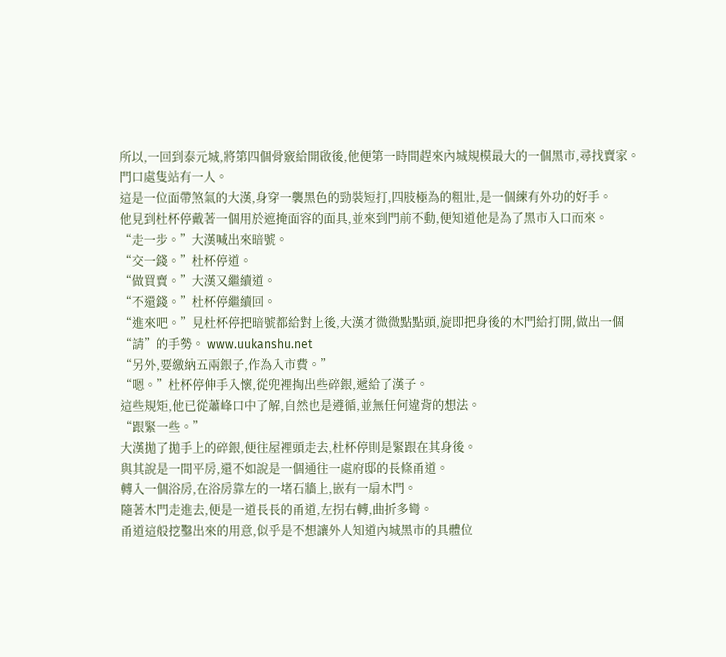所以,一回到泰元城,將第四個骨竅給開啟後,他便第一時間趕來內城規模最大的一個黑市,尋找賣家。
門口處隻站有一人。
這是一位面帶煞氣的大漢,身穿一襲黑色的勁裝短打,四肢極為的粗壯,是一個練有外功的好手。
他見到杜杯停戴著一個用於遮掩面容的面具,並來到門前不動,便知道他是為了黑市入口而來。
“走一步。”大漢喊出來暗號。
“交一錢。”杜杯停道。
“做買賣。”大漢又繼續道。
“不還錢。”杜杯停繼續回。
“進來吧。”見杜杯停把暗號都給對上後,大漢才微微點點頭,旋即把身後的木門給打開,做出一個“請”的手勢。 www.uukanshu.net
“另外,要繳納五兩銀子,作為入市費。”
“嗯。”杜杯停伸手入懷,從兜裡掏出些碎銀,遞給了漢子。
這些規矩,他已從蕭峰口中了解,自然也是遵循,並無任何違背的想法。
“跟緊一些。”
大漢拋了拋手上的碎銀,便往屋裡頭走去,杜杯停則是緊跟在其身後。
與其說是一間平房,還不如說是一個通往一處府邸的長條甬道。
轉入一個浴房,在浴房靠左的一堵石牆上,嵌有一扇木門。
隨著木門走進去,便是一道長長的甬道,左拐右轉,曲折多彎。
甬道這般挖鑿出來的用意,似乎是不想讓外人知道內城黑市的具體位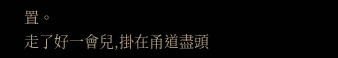置。
走了好一會兒,掛在甬道盡頭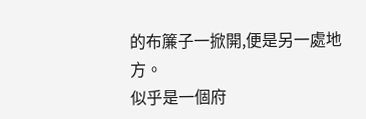的布簾子一掀開,便是另一處地方。
似乎是一個府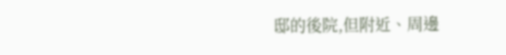邸的後院,但附近、周邊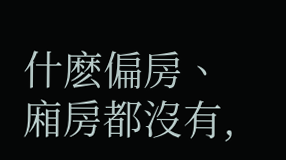什麽偏房、廂房都沒有,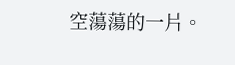空蕩蕩的一片。